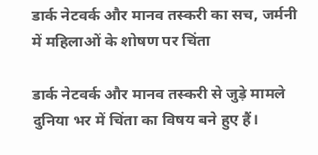डार्क नेटवर्क और मानव तस्करी का सच, जर्मनी में महिलाओं के शोषण पर चिंता

डार्क नेटवर्क और मानव तस्करी से जुड़े मामले दुनिया भर में चिंता का विषय बने हुए हैं।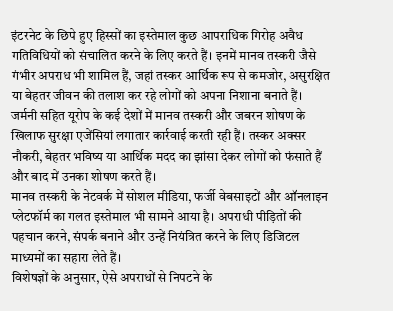इंटरनेट के छिपे हुए हिस्सों का इस्तेमाल कुछ आपराधिक गिरोह अवैध गतिविधियों को संचालित करने के लिए करते हैं। इनमें मानव तस्करी जैसे गंभीर अपराध भी शामिल हैं, जहां तस्कर आर्थिक रूप से कमजोर, असुरक्षित या बेहतर जीवन की तलाश कर रहे लोगों को अपना निशाना बनाते हैं।
जर्मनी सहित यूरोप के कई देशों में मानव तस्करी और जबरन शोषण के खिलाफ सुरक्षा एजेंसियां लगातार कार्रवाई करती रही हैं। तस्कर अक्सर नौकरी, बेहतर भविष्य या आर्थिक मदद का झांसा देकर लोगों को फंसाते हैं और बाद में उनका शोषण करते हैं।
मानव तस्करी के नेटवर्क में सोशल मीडिया, फर्जी वेबसाइटों और ऑनलाइन प्लेटफॉर्म का गलत इस्तेमाल भी सामने आया है। अपराधी पीड़ितों की पहचान करने, संपर्क बनाने और उन्हें नियंत्रित करने के लिए डिजिटल माध्यमों का सहारा लेते हैं।
विशेषज्ञों के अनुसार, ऐसे अपराधों से निपटने के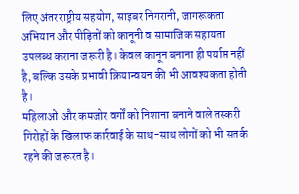लिए अंतरराष्ट्रीय सहयोग, साइबर निगरानी, जागरूकता अभियान और पीड़ितों को कानूनी व सामाजिक सहायता उपलब्ध कराना जरूरी है। केवल कानून बनाना ही पर्याप्त नहीं है, बल्कि उसके प्रभावी क्रियान्वयन की भी आवश्यकता होती है।
महिलाओं और कमजोर वर्गों को निशाना बनाने वाले तस्करी गिरोहों के खिलाफ कार्रवाई के साथ-साथ लोगों को भी सतर्क रहने की जरूरत है।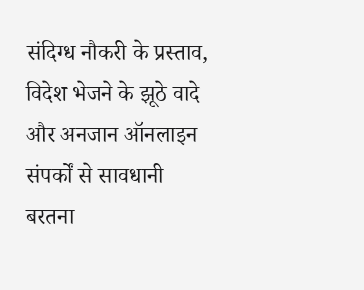संदिग्ध नौकरी के प्रस्ताव, विदेश भेजने के झूठे वादे और अनजान ऑनलाइन संपर्कों से सावधानी बरतना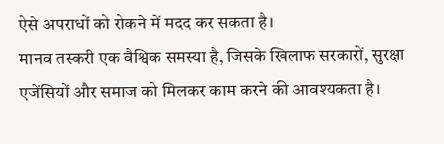ऐसे अपराधों को रोकने में मदद कर सकता है।
मानव तस्करी एक वैश्विक समस्या है, जिसके खिलाफ सरकारों, सुरक्षा एजेंसियों और समाज को मिलकर काम करने की आवश्यकता है।